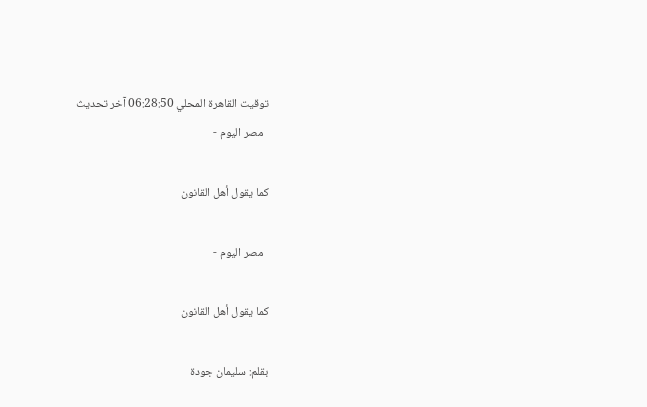توقيت القاهرة المحلي 06:28:50 آخر تحديث
  مصر اليوم -

كما يقول أهل القانون

  مصر اليوم -

كما يقول أهل القانون

بقلم: سليمان جودة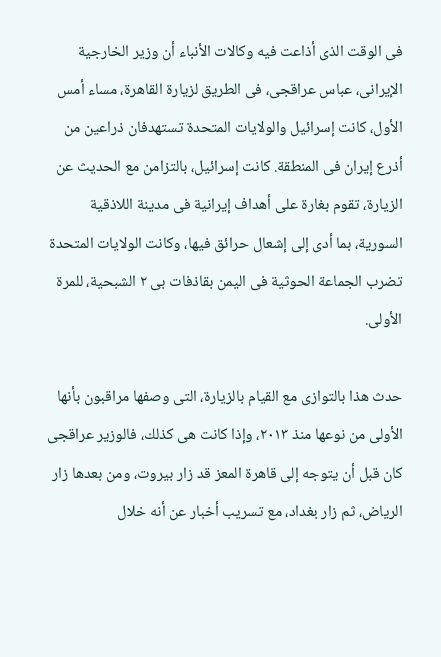فى الوقت الذى أذاعت فيه وكالات الأنباء أن وزير الخارجية الإيرانى، عباس عراقجى، فى الطريق لزيارة القاهرة، مساء أمس الأول، كانت إسرائيل والولايات المتحدة تستهدفان ذراعين من أذرع إيران فى المنطقة. كانت إسرائيل، بالتزامن مع الحديث عن الزيارة، تقوم بغارة على أهداف إيرانية فى مدينة اللاذقية السورية، بما أدى إلى إشعال حرائق فيها، وكانت الولايات المتحدة تضرب الجماعة الحوثية فى اليمن بقاذفات بى ٢ الشبحية، للمرة الأولى.

حدث هذا بالتوازى مع القيام بالزيارة، التى وصفها مراقبون بأنها الأولى من نوعها منذ ٢٠١٣، وإذا كانت هى كذلك، فالوزير عراقجى كان قبل أن يتوجه إلى قاهرة المعز قد زار بيروت، ومن بعدها زار الرياض، ثم زار بغداد، مع تسريب أخبار عن أنه خلال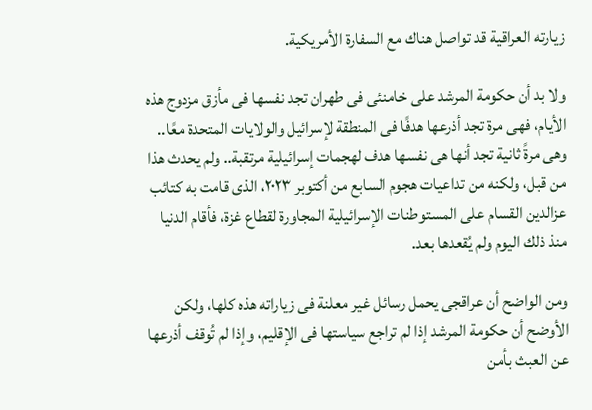زيارته العراقية قد تواصل هناك مع السفارة الأمريكية.

ولا بد أن حكومة المرشد على خامنئى فى طهران تجد نفسها فى مأزق مزدوج هذه الأيام، فهى مرة تجد أذرعها هدفًا فى المنطقة لإسرائيل والولايات المتحدة معًا.. وهى مرةً ثانية تجد أنها هى نفسها هدف لهجمات إسرائيلية مرتقبة.. ولم يحدث هذا من قبل، ولكنه من تداعيات هجوم السابع من أكتوبر ٢٠٢٣، الذى قامت به كتائب عزالدين القسام على المستوطنات الإسرائيلية المجاورة لقطاع غزة، فأقام الدنيا منذ ذلك اليوم ولم يُقعدها بعد.

ومن الواضح أن عراقجى يحمل رسائل غير معلنة فى زياراته هذه كلها، ولكن الأوضح أن حكومة المرشد إذا لم تراجع سياستها فى الإقليم، وإذا لم تُوقف أذرعها عن العبث بأمن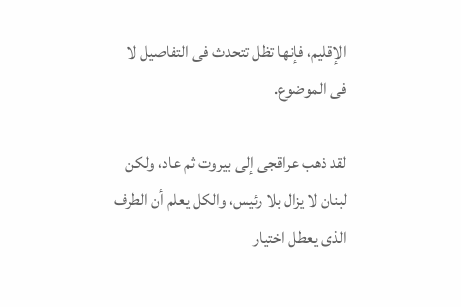الإقليم، فإنها تظل تتحدث فى التفاصيل لا فى الموضوع.

لقد ذهب عراقجى إلى بيروت ثم عاد، ولكن لبنان لا يزال بلا رئيس، والكل يعلم أن الطرف الذى يعطل اختيار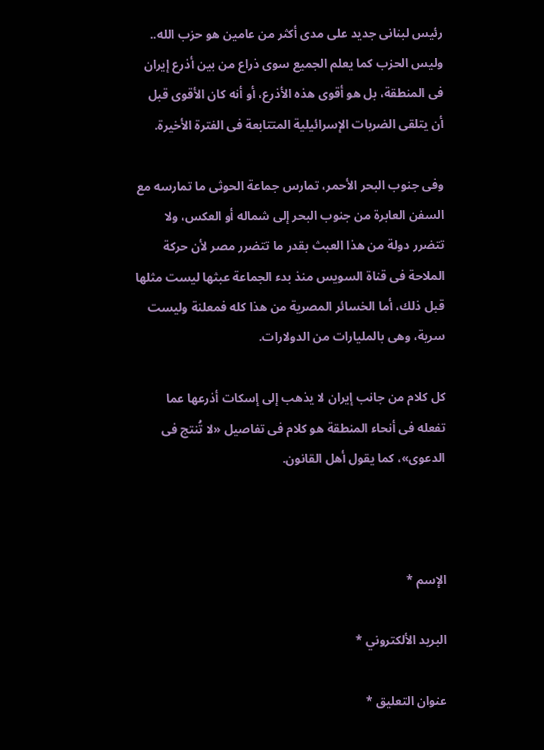رئيس لبنانى جديد على مدى أكثر من عامين هو حزب الله.. وليس الحزب كما يعلم الجميع سوى ذراع من بين أذرع إيران فى المنطقة، بل هو أقوى هذه الأذرع، أو أنه كان الأقوى قبل أن يتلقى الضربات الإسرائيلية المتتابعة فى الفترة الأخيرة.

وفى جنوب البحر الأحمر، تمارس جماعة الحوثى ما تمارسه مع السفن العابرة من جنوب البحر إلى شماله أو العكس، ولا تتضرر دولة من هذا العبث بقدر ما تتضرر مصر لأن حركة الملاحة فى قناة السويس منذ بدء الجماعة عبثها ليست مثلها قبل ذلك، أما الخسائر المصرية من هذا كله فمعلنة وليست سرية، وهى بالمليارات من الدولارات.

كل كلام من جانب إيران لا يذهب إلى إسكات أذرعها عما تفعله فى أنحاء المنطقة هو كلام فى تفاصيل «لا تُنتج فى الدعوى»، كما يقول أهل القانون.



الإسم *

البريد الألكتروني *

عنوان التعليق *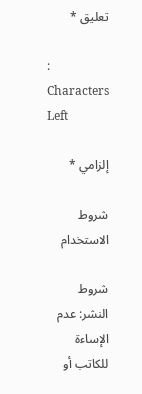تعليق *

: Characters Left

إلزامي *

شروط الاستخدام

شروط النشر: عدم الإساءة للكاتب أو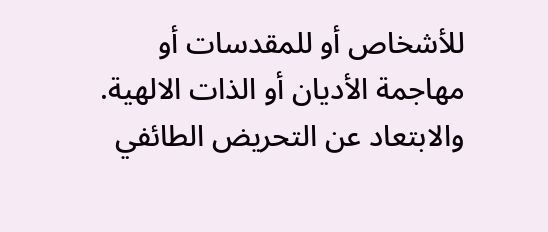للأشخاص أو للمقدسات أو مهاجمة الأديان أو الذات الالهية. والابتعاد عن التحريض الطائفي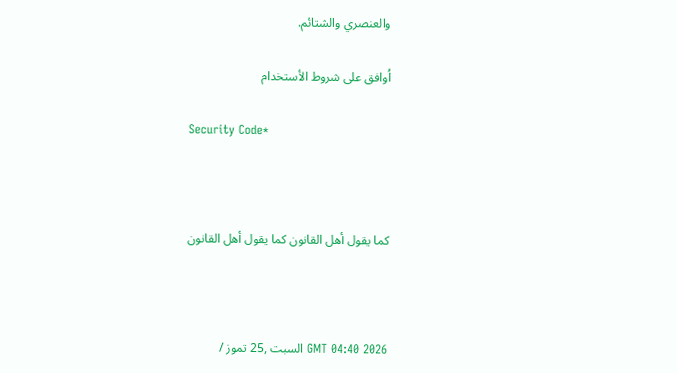والعنصري والشتائم.

اُوافق على شروط الأستخدام

Security Code*



كما يقول أهل القانون كما يقول أهل القانون



GMT 04:40 2026 السبت ,25 تموز /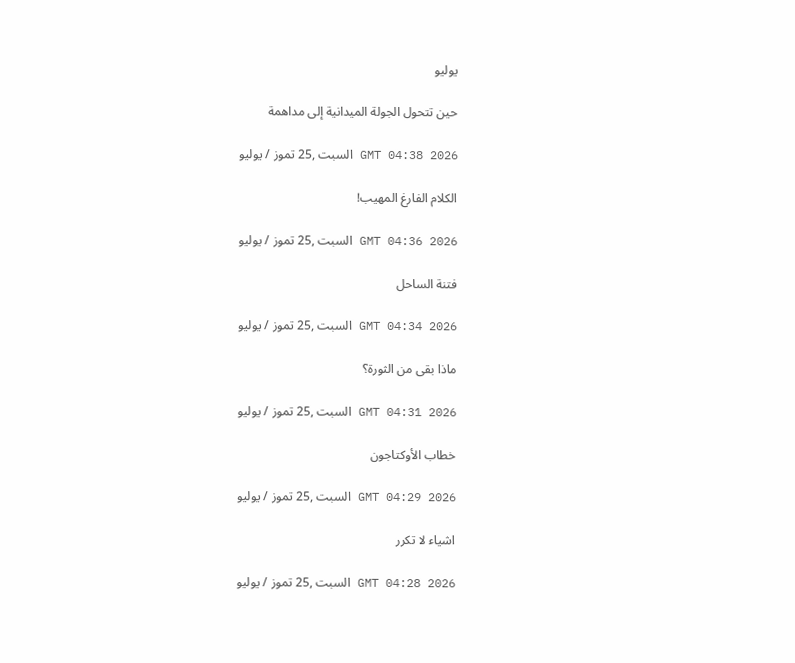يوليو

حين تتحول الجولة الميدانية إلى مداهمة

GMT 04:38 2026 السبت ,25 تموز / يوليو

الكلام الفارغ المهيب!

GMT 04:36 2026 السبت ,25 تموز / يوليو

فتنة الساحل

GMT 04:34 2026 السبت ,25 تموز / يوليو

ماذا بقى من الثورة؟

GMT 04:31 2026 السبت ,25 تموز / يوليو

خطاب الأوكتاجون

GMT 04:29 2026 السبت ,25 تموز / يوليو

اشياء لا تكرر

GMT 04:28 2026 السبت ,25 تموز / يوليو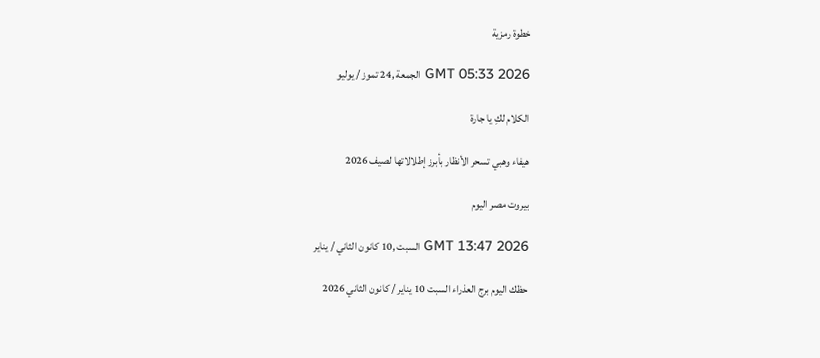خطوة رمزية

GMT 05:33 2026 الجمعة ,24 تموز / يوليو

الكلام لكِ يا جارة

هيفاء وهبي تسحر الأنظار بأبرز إطلالاتها لصيف 2026

بيروت مصر اليوم

GMT 13:47 2026 السبت ,10 كانون الثاني / يناير

حظك اليوم برج العذراء السبت 10 يناير / كانون الثاني 2026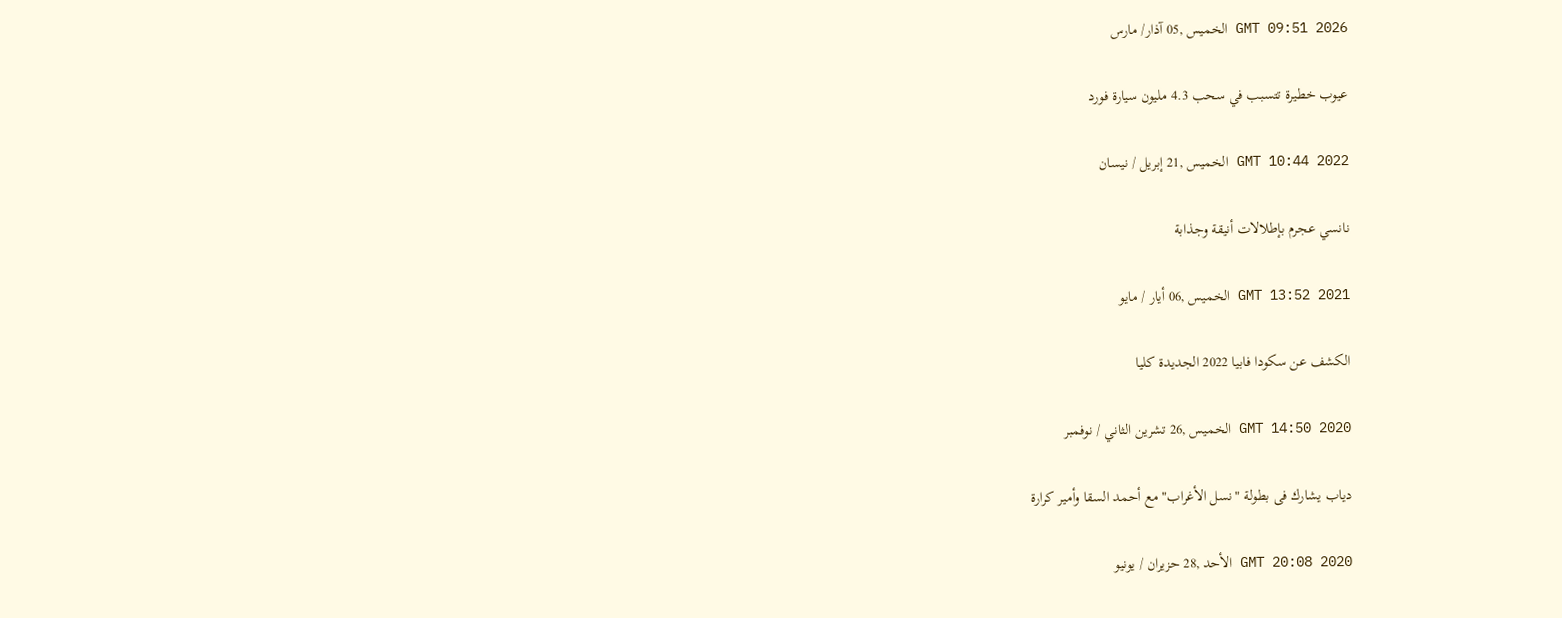GMT 09:51 2026 الخميس ,05 آذار/ مارس

عيوب خطيرة تتسبب في سحب 4.3 مليون سيارة فورد

GMT 10:44 2022 الخميس ,21 إبريل / نيسان

نانسي عجرم بإطلالات أنيقة وجذابة

GMT 13:52 2021 الخميس ,06 أيار / مايو

الكشف عن سكودا فابيا 2022 الجديدة كليا

GMT 14:50 2020 الخميس ,26 تشرين الثاني / نوفمبر

دياب يشارك فى بطولة "نسل الأغراب" مع أحمد السقا وأمير كرارة

GMT 20:08 2020 الأحد ,28 حزيران / يونيو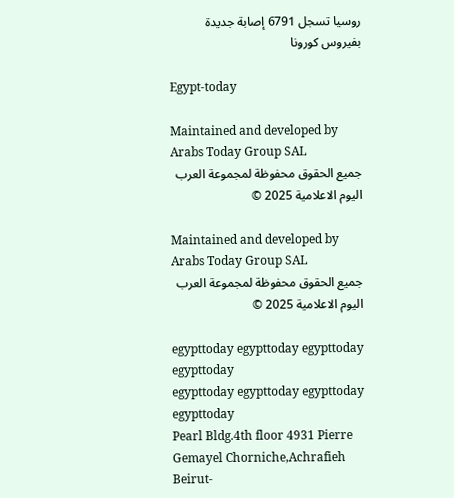روسيا تسجل 6791 إصابة جديدة بفيروس كورونا

Egypt-today

Maintained and developed by Arabs Today Group SAL
جميع الحقوق محفوظة لمجموعة العرب اليوم الاعلامية 2025 ©

Maintained and developed by Arabs Today Group SAL
جميع الحقوق محفوظة لمجموعة العرب اليوم الاعلامية 2025 ©

egypttoday egypttoday egypttoday egypttoday
egypttoday egypttoday egypttoday
egypttoday
Pearl Bldg.4th floor 4931 Pierre Gemayel Chorniche,Achrafieh Beirut-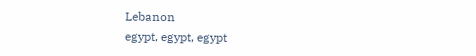Lebanon
egypt, egypt, egypt